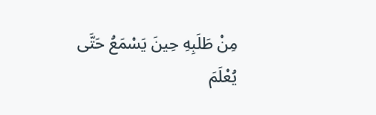مِنْ طَلَبِهِ حِينَ يَسْمَعُ حَتَّى يُعْلَمَ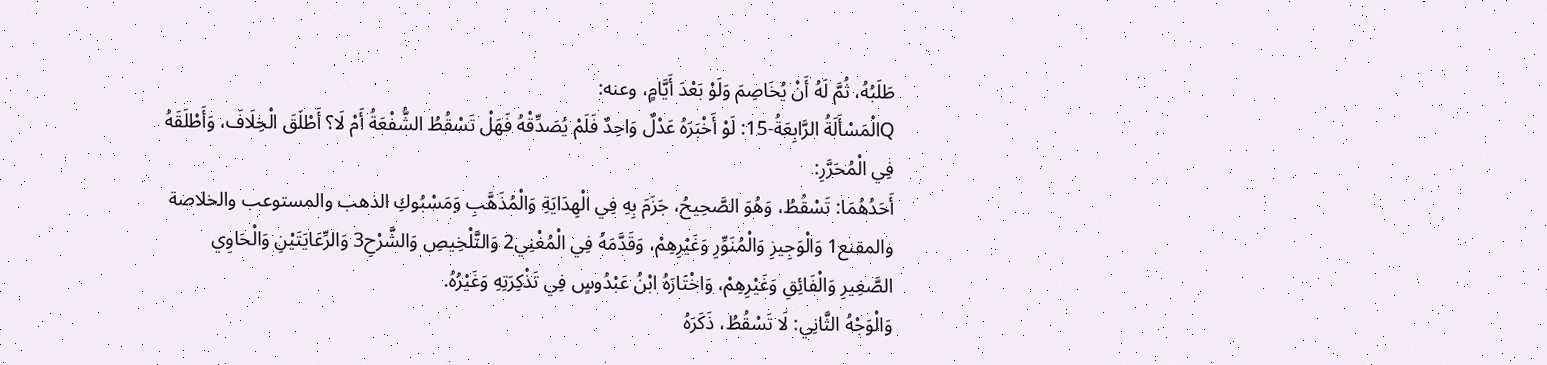طَلَبُهُ، ثُمَّ لَهُ أَنْ يُخَاصِمَ وَلَوْ بَعْدَ أَيَّامٍ، وعنه:
Qالْمَسْأَلَةُ الرَّابِعَةُ-15: لَوْ أَخْبَرَهُ عَدْلٌ وَاحِدٌ فَلَمْ يُصَدِّقْهُ فَهَلْ تَسْقُطُ الشُّفْعَةُ أَمْ لَا؟ أَطْلَقَ الْخِلَافَ، وَأَطْلَقَهُ فِي الْمُحَرَّرِ:
أَحَدُهُمَا: تَسْقُطُ، وَهُوَ الصَّحِيحُ، جَزَمَ بِهِ فِي الْهِدَايَةِ وَالْمُذَهَّبِ وَمَسْبُوكِ الذهب والمستوعب والخلاصة والمقنع1 وَالْوَجِيزِ وَالْمُنَوِّرِ وَغَيْرِهِمْ، وَقَدَّمَهُ فِي الْمُغْنِي2 وَالتَّلْخِيصِ وَالشَّرْحِ3 وَالرِّعَايَتَيْنِ وَالْحَاوِي الصَّغِيرِ وَالْفَائِقِ وَغَيْرِهِمْ، وَاخْتَارَهُ ابْنُ عَبْدُوسٍ فِي تَذْكِرَتِهِ وَغَيْرُهُ.
وَالْوَجْهُ الثَّانِي: لَا تَسْقُطُ، ذَكَرَهُ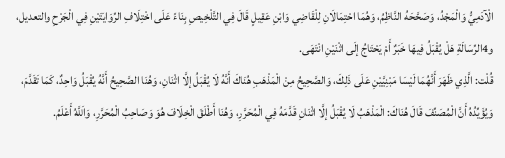الْآدَمِيُّ وَالْمَجْدُ، وَصَحَّحَهُ النَّاظِمُ، وَهُمَا احْتِمَالَانِ لِلْقَاضِي وَابْنِ عَقِيلٍ قَالَ فِي التَّلْخِيصِ بِنَاءً عَلَى اخْتِلَافِ الرِّوَايَتَيْنِ فِي الْجَرْحِ والتعديل، و4الرِّسَالَةِ هَلْ يُقْبَلُ فِيهَا خَبَرٌ أَمْ يَحْتَاجُ إلَى اثْنَيْنِ انْتَهَى.
قُلْت: الَّذِي ظَهَرَ أَنَّهُمَا لَيْسَا مَبْنِيَّيْنِ عَلَى ذَلِكَ، وَالصَّحِيحُ مِنْ الْمَذْهَبِ هُنَاكَ أَنَّهُ لَا يُقْبَلُ إلَّا اثْنَانِ، وَهُنَا الصَّحِيحُ أَنَّهُ يُقْبَلُ وَاحِدٌ، كَمَا تَقَدَّمَ، وَيُؤَيِّدُهُ أَنَّ الْمُصَنِّفَ قَالَ هُنَاكَ: الْمَذْهَبُ لَا يُقْبَلُ إلَّا اثْنَانِ قَدَّمَهُ فِي الْمُحَرَّرِ، وَهُنَا أَطْلَقَ الْخِلَافَ هُوَ وَصَاحِبُ الْمُحَرَّرِ، وَاَللَّهُ أَعْلَمُ.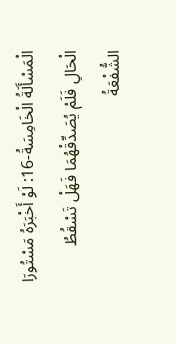الْمَسْأَلَةُ الْخَامِسَةُ-16: لَوْ أَخْبَرَهُ مَسْتُورَا الْحَالِ فَلَمْ يُصَدِّقْهُمَا فَهَلْ تَسْقُطُ الشُّفْعَةُ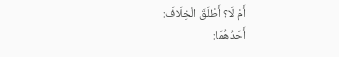أَمْ لَا؟ أَطْلَقَ الْخِلَافَ:
أَحَدُهُمَا: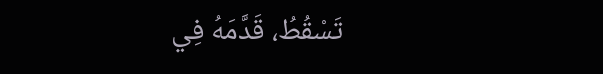تَسْقُطُ، قَدَّمَهُ فِي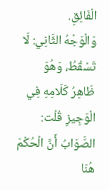الْفَائِقِ.
وَالْوَجْهُ الثَّانِي: لَا تَسْقُطُ، وَهُوَ ظَاهِرُ كَلَامِهِ فِي الْوَجِيزِ قُلْت: الصَّوَابُ أَنَّ الْحُكْمَ هُنَا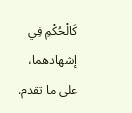كَالْحُكْمِ فِي إشهادهما، على ما تقدم.